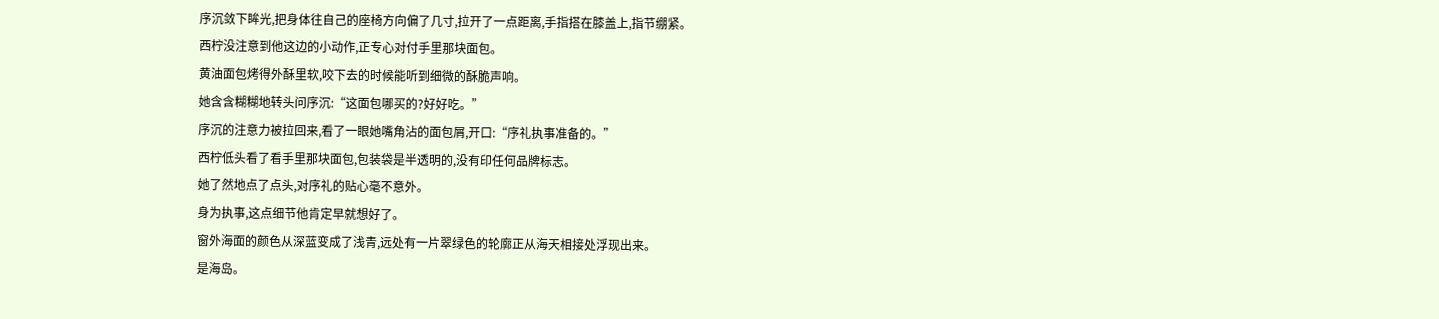序沉敛下眸光,把身体往自己的座椅方向偏了几寸,拉开了一点距离,手指搭在膝盖上,指节绷紧。
西柠没注意到他这边的小动作,正专心对付手里那块面包。
黄油面包烤得外酥里软,咬下去的时候能听到细微的酥脆声响。
她含含糊糊地转头问序沉:“这面包哪买的?好好吃。”
序沉的注意力被拉回来,看了一眼她嘴角沾的面包屑,开口:“序礼执事准备的。”
西柠低头看了看手里那块面包,包装袋是半透明的,没有印任何品牌标志。
她了然地点了点头,对序礼的贴心毫不意外。
身为执事,这点细节他肯定早就想好了。
窗外海面的颜色从深蓝变成了浅青,远处有一片翠绿色的轮廓正从海天相接处浮现出来。
是海岛。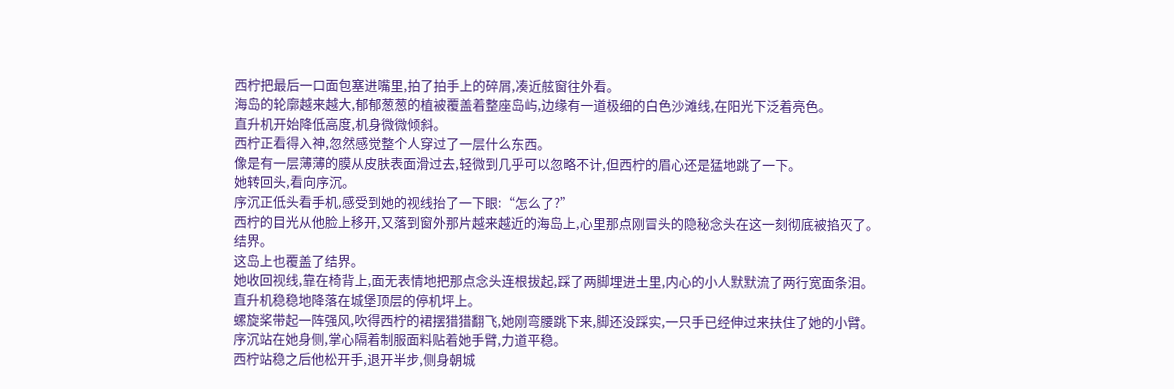西柠把最后一口面包塞进嘴里,拍了拍手上的碎屑,凑近舷窗往外看。
海岛的轮廓越来越大,郁郁葱葱的植被覆盖着整座岛屿,边缘有一道极细的白色沙滩线,在阳光下泛着亮色。
直升机开始降低高度,机身微微倾斜。
西柠正看得入神,忽然感觉整个人穿过了一层什么东西。
像是有一层薄薄的膜从皮肤表面滑过去,轻微到几乎可以忽略不计,但西柠的眉心还是猛地跳了一下。
她转回头,看向序沉。
序沉正低头看手机,感受到她的视线抬了一下眼:“怎么了?”
西柠的目光从他脸上移开,又落到窗外那片越来越近的海岛上,心里那点刚冒头的隐秘念头在这一刻彻底被掐灭了。
结界。
这岛上也覆盖了结界。
她收回视线,靠在椅背上,面无表情地把那点念头连根拔起,踩了两脚埋进土里,内心的小人默默流了两行宽面条泪。
直升机稳稳地降落在城堡顶层的停机坪上。
螺旋桨带起一阵强风,吹得西柠的裙摆猎猎翻飞,她刚弯腰跳下来,脚还没踩实,一只手已经伸过来扶住了她的小臂。
序沉站在她身侧,掌心隔着制服面料贴着她手臂,力道平稳。
西柠站稳之后他松开手,退开半步,侧身朝城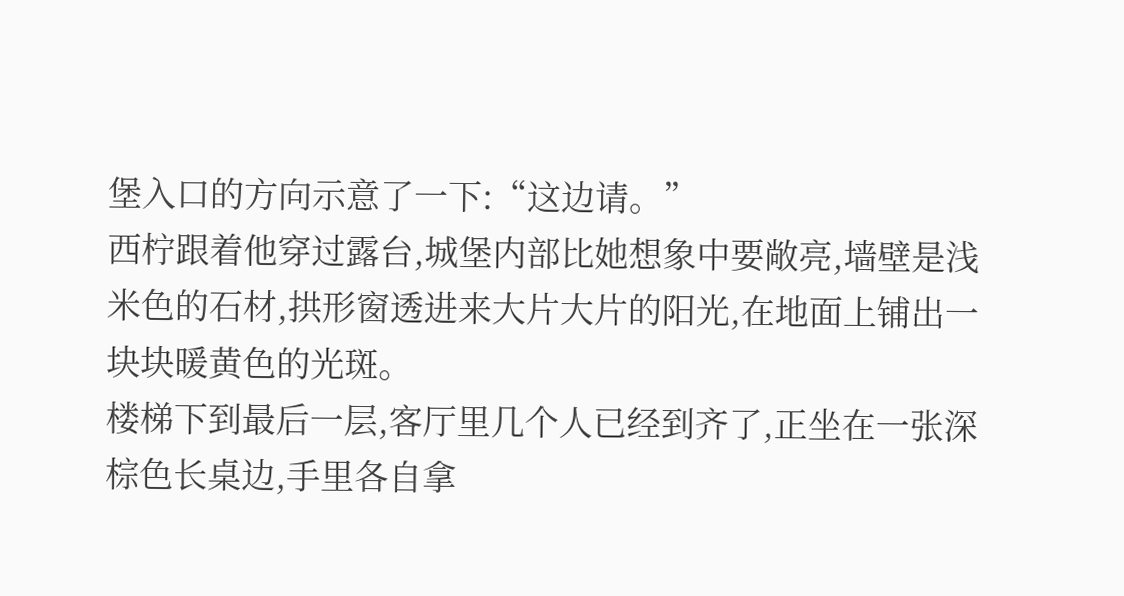堡入口的方向示意了一下:“这边请。”
西柠跟着他穿过露台,城堡内部比她想象中要敞亮,墙壁是浅米色的石材,拱形窗透进来大片大片的阳光,在地面上铺出一块块暖黄色的光斑。
楼梯下到最后一层,客厅里几个人已经到齐了,正坐在一张深棕色长桌边,手里各自拿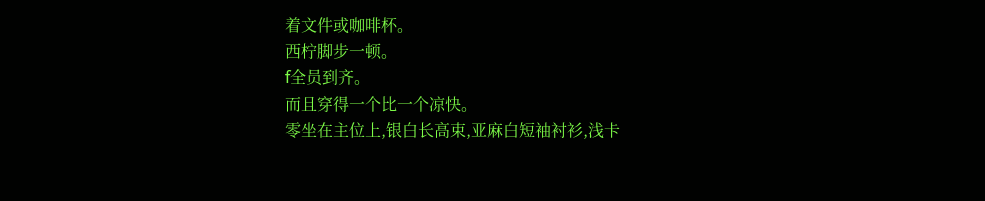着文件或咖啡杯。
西柠脚步一顿。
f全员到齐。
而且穿得一个比一个凉快。
零坐在主位上,银白长高束,亚麻白短袖衬衫,浅卡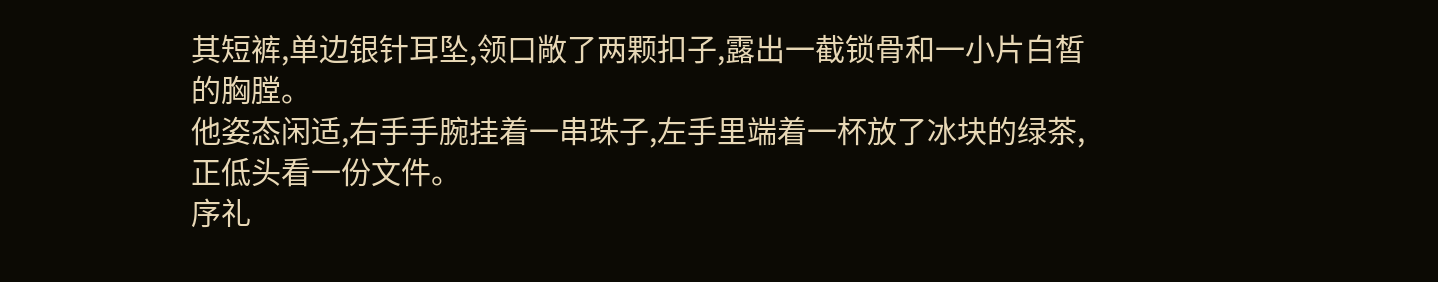其短裤,单边银针耳坠,领口敞了两颗扣子,露出一截锁骨和一小片白皙的胸膛。
他姿态闲适,右手手腕挂着一串珠子,左手里端着一杯放了冰块的绿茶,正低头看一份文件。
序礼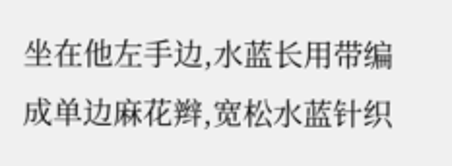坐在他左手边,水蓝长用带编成单边麻花辫,宽松水蓝针织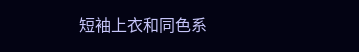短袖上衣和同色系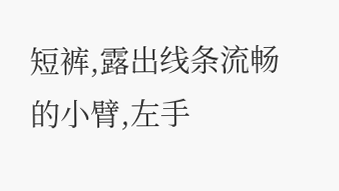短裤,露出线条流畅的小臂,左手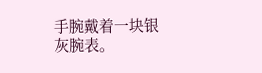手腕戴着一块银灰腕表。